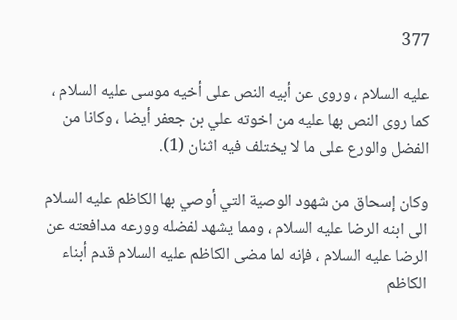377

عليه السلام ، وروى عن أبيه النص على أخيه موسى عليه السلام ، كما روى النص بها عليه من اخوته علي بن جعفر أيضا ، وكانا من الفضل والورع على ما لا يختلف فيه اثنان (1).

وكان إسحاق من شهود الوصية التي أوصي بها الكاظم عليه السلام الى ابنه الرضا عليه السلام ، ومما يشهد لفضله وورعه مدافعته عن الرضا عليه السلام ، فإنه لما مضى الكاظم عليه السلام قدم أبناء الكاظم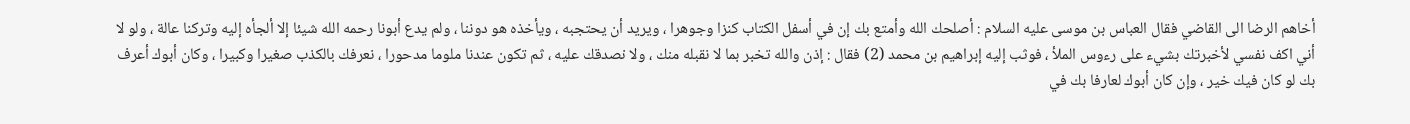أخاهم الرضا الى القاضي فقال العباس بن موسى عليه السلام : أصلحك الله وأمتع بك إن في أسفل الكتاب كنزا وجوهرا ، ويريد أن يحتجبه ، ويأخذه هو دوننا ، ولم يدع أبونا رحمه الله شيئا إلا ألجأه إليه وتركنا عالة ، ولو لا أني اكف نفسي لأخبرتك بشيء على رءوس الملأ ، فوثب إليه إبراهيم بن محمد (2) فقال : إذن والله تخبر بما لا نقبله منك ، ولا نصدقك عليه ، ثم تكون عندنا ملوما مدحورا ، نعرفك بالكذب صغيرا وكبيرا ، وكان أبوك أعرف بك لو كان فيك خير ، وإن كان أبوك لعارفا بك في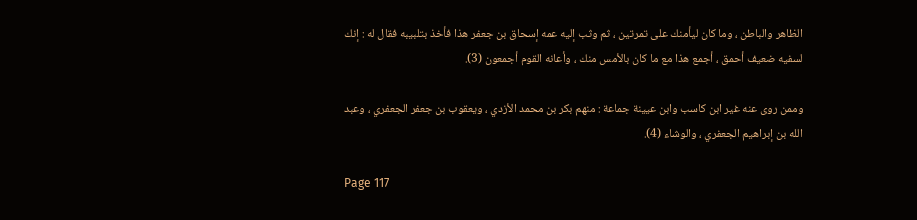الظاهر والباطن ، وما كان ليأمنك على تمرتين ، ثم وثب إليه عمه إسحاق بن جعفر هذا فأخذ بتلبيبه فقال له : إنك لسفيه ضعيف أحمق ، أجمع هذا مع ما كان بالأمس منك ، وأعانه القوم أجمعون (3).

وممن روى عنه غير ابن كاسب وابن عيينة جماعة : منهم بكر بن محمد الأزدي ، ويعقوب بن جعفر الجعفري ، وعبد الله بن إبراهيم الجعفري ، والوشاء (4).

Page 117